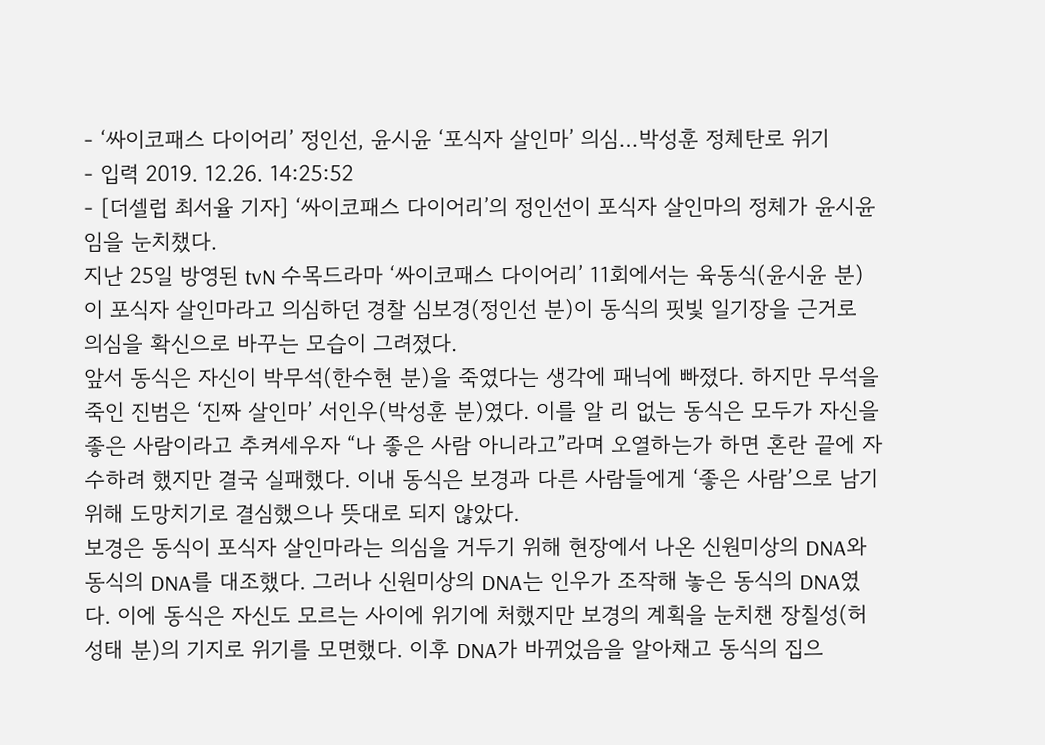- ‘싸이코패스 다이어리’ 정인선, 윤시윤 ‘포식자 살인마’ 의심…박성훈 정체탄로 위기
- 입력 2019. 12.26. 14:25:52
- [더셀럽 최서율 기자] ‘싸이코패스 다이어리’의 정인선이 포식자 살인마의 정체가 윤시윤임을 눈치챘다.
지난 25일 방영된 tvN 수목드라마 ‘싸이코패스 다이어리’ 11회에서는 육동식(윤시윤 분)이 포식자 살인마라고 의심하던 경찰 심보경(정인선 분)이 동식의 핏빛 일기장을 근거로 의심을 확신으로 바꾸는 모습이 그려졌다.
앞서 동식은 자신이 박무석(한수현 분)을 죽였다는 생각에 패닉에 빠졌다. 하지만 무석을 죽인 진범은 ‘진짜 살인마’ 서인우(박성훈 분)였다. 이를 알 리 없는 동식은 모두가 자신을 좋은 사람이라고 추켜세우자 “나 좋은 사람 아니라고”라며 오열하는가 하면 혼란 끝에 자수하려 했지만 결국 실패했다. 이내 동식은 보경과 다른 사람들에게 ‘좋은 사람’으로 남기 위해 도망치기로 결심했으나 뜻대로 되지 않았다.
보경은 동식이 포식자 살인마라는 의심을 거두기 위해 현장에서 나온 신원미상의 DNA와 동식의 DNA를 대조했다. 그러나 신원미상의 DNA는 인우가 조작해 놓은 동식의 DNA였다. 이에 동식은 자신도 모르는 사이에 위기에 처했지만 보경의 계획을 눈치챈 장칠성(허성태 분)의 기지로 위기를 모면했다. 이후 DNA가 바뀌었음을 알아채고 동식의 집으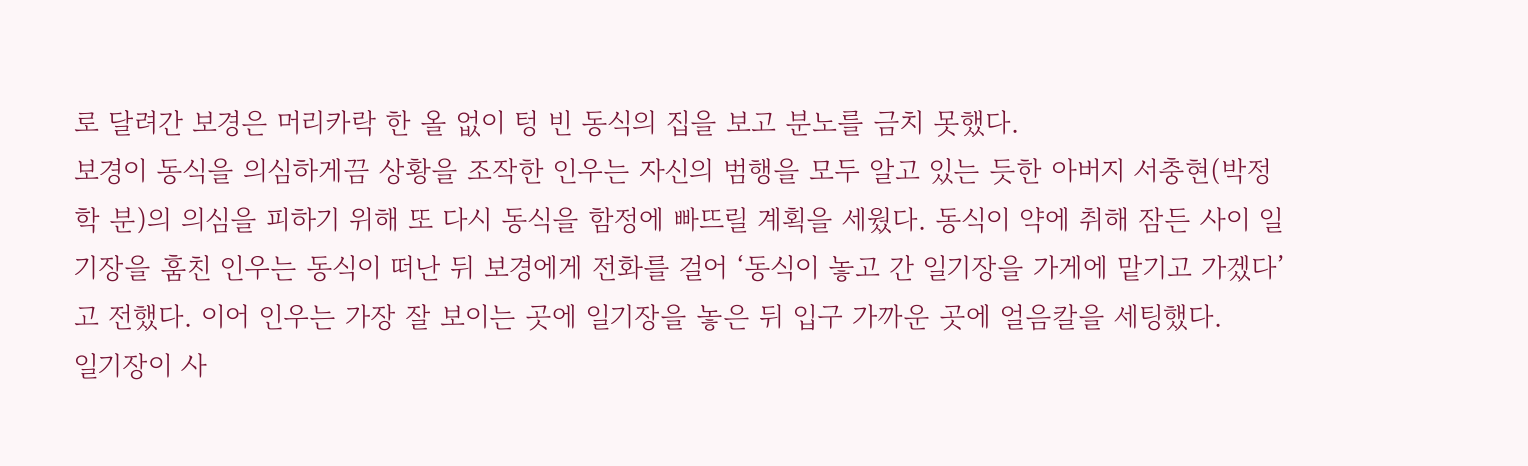로 달려간 보경은 머리카락 한 올 없이 텅 빈 동식의 집을 보고 분노를 금치 못했다.
보경이 동식을 의심하게끔 상황을 조작한 인우는 자신의 범행을 모두 알고 있는 듯한 아버지 서충현(박정학 분)의 의심을 피하기 위해 또 다시 동식을 함정에 빠뜨릴 계획을 세웠다. 동식이 약에 취해 잠든 사이 일기장을 훔친 인우는 동식이 떠난 뒤 보경에게 전화를 걸어 ‘동식이 놓고 간 일기장을 가게에 맡기고 가겠다’고 전했다. 이어 인우는 가장 잘 보이는 곳에 일기장을 놓은 뒤 입구 가까운 곳에 얼음칼을 세팅했다.
일기장이 사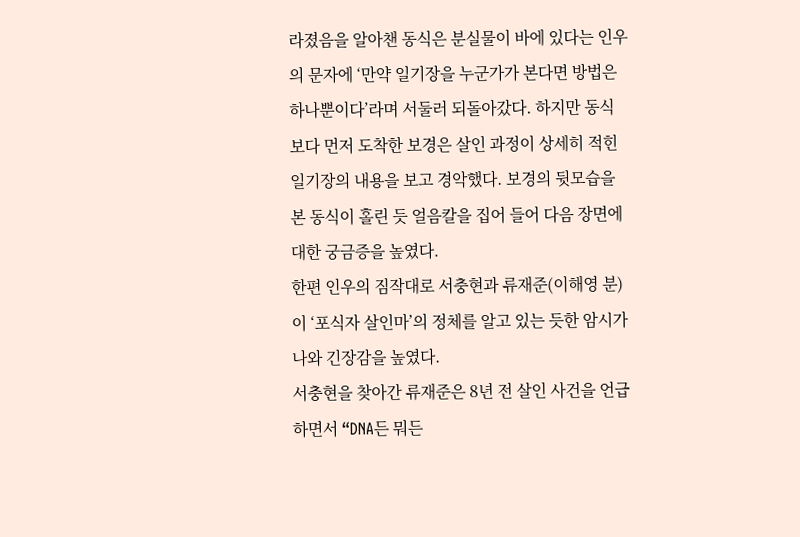라졌음을 알아챈 동식은 분실물이 바에 있다는 인우의 문자에 ‘만약 일기장을 누군가가 본다면 방법은 하나뿐이다’라며 서둘러 되돌아갔다. 하지만 동식보다 먼저 도착한 보경은 살인 과정이 상세히 적힌 일기장의 내용을 보고 경악했다. 보경의 뒷모습을 본 동식이 홀린 듯 얼음칼을 집어 들어 다음 장면에 대한 궁금증을 높였다.
한편 인우의 짐작대로 서충현과 류재준(이해영 분)이 ‘포식자 살인마’의 정체를 알고 있는 듯한 암시가 나와 긴장감을 높였다.
서충현을 찾아간 류재준은 8년 전 살인 사건을 언급하면서 “DNA든 뭐든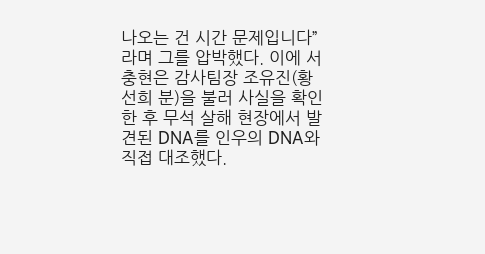나오는 건 시간 문제입니다”라며 그를 압박했다. 이에 서충현은 감사팀장 조유진(황선희 분)을 불러 사실을 확인한 후 무석 살해 현장에서 발견된 DNA를 인우의 DNA와 직접 대조했다.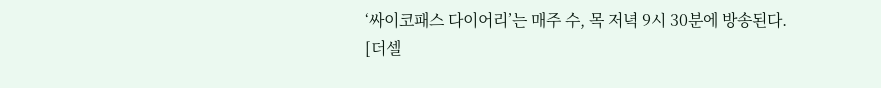‘싸이코패스 다이어리’는 매주 수, 목 저녁 9시 30분에 방송된다.
[더셀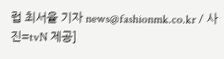럽 최서율 기자 news@fashionmk.co.kr / 사진=tvN 제공]